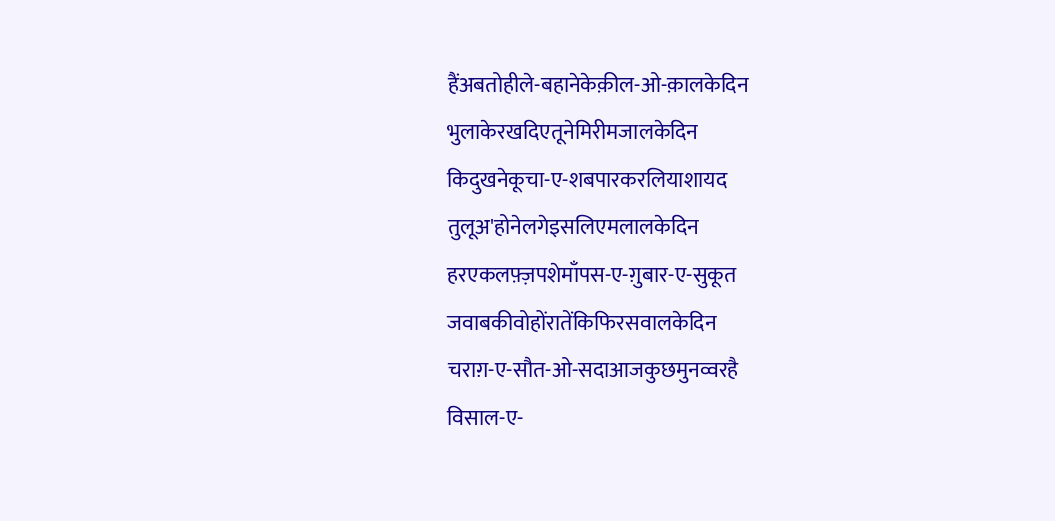हैंअबतोहीले-बहानेकेक़ील-ओ-क़ालकेदिन
भुलाकेरखदिएतूनेमिरीमजालकेदिन
किदुखनेकूचा-ए-शबपारकरलियाशायद
तुलूअ'होनेलगेइसलिएमलालकेदिन
हरएकलफ़्ज़पशेमाँपस-ए-ग़ुबार-ए-सुकूत
जवाबकीवोहोंरातेंकिफिरसवालकेदिन
चराग़-ए-सौत-ओ-सदाआजकुछमुनव्वरहै
विसाल-ए-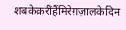शबकेक़रींहैंमिरेग़ज़ालकेदिन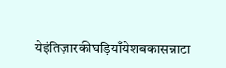येइंतिज़ारकीघड़ियाँयेशबकासन्नाटा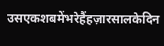उसएकशबमेंभरेहैंहज़ारसालकेदिन